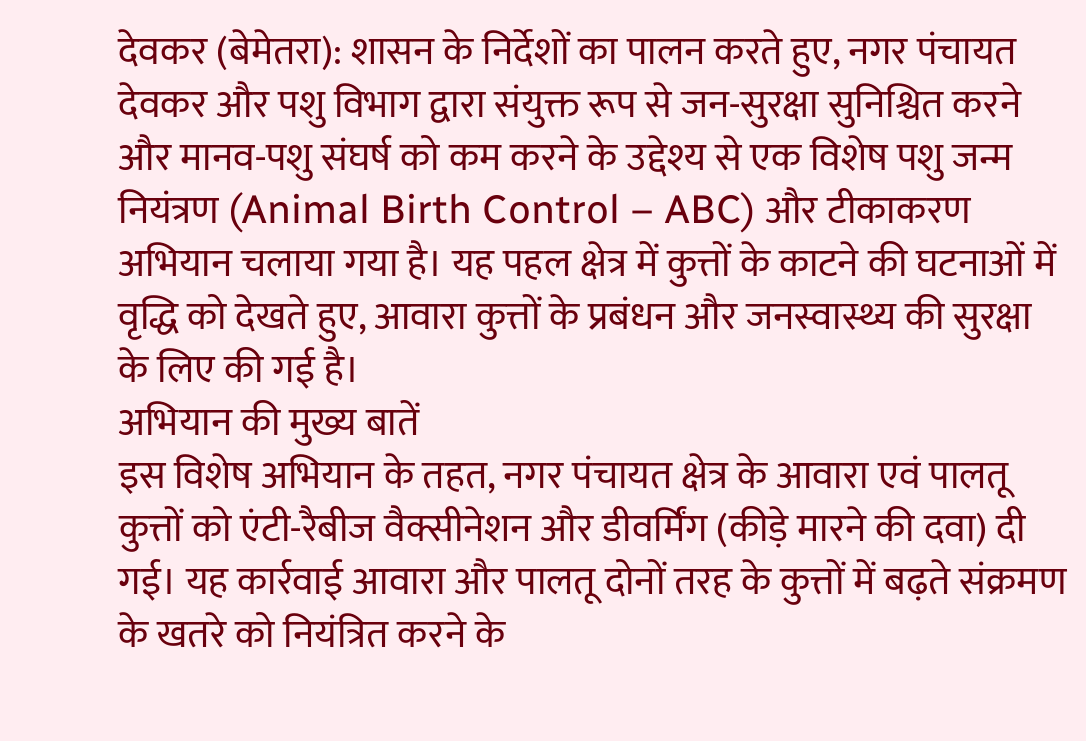देवकर (बेमेतरा): शासन के निर्देशों का पालन करते हुए, नगर पंचायत देवकर और पशु विभाग द्वारा संयुक्त रूप से जन-सुरक्षा सुनिश्चित करने और मानव-पशु संघर्ष को कम करने के उद्देश्य से एक विशेष पशु जन्म नियंत्रण (Animal Birth Control – ABC) और टीकाकरण अभियान चलाया गया है। यह पहल क्षेत्र में कुत्तों के काटने की घटनाओं में वृद्धि को देखते हुए, आवारा कुत्तों के प्रबंधन और जनस्वास्थ्य की सुरक्षा के लिए की गई है।
अभियान की मुख्य बातें
इस विशेष अभियान के तहत, नगर पंचायत क्षेत्र के आवारा एवं पालतू कुत्तों को एंटी-रैबीज वैक्सीनेशन और डीवर्मिंग (कीड़े मारने की दवा) दी गई। यह कार्रवाई आवारा और पालतू दोनों तरह के कुत्तों में बढ़ते संक्रमण के खतरे को नियंत्रित करने के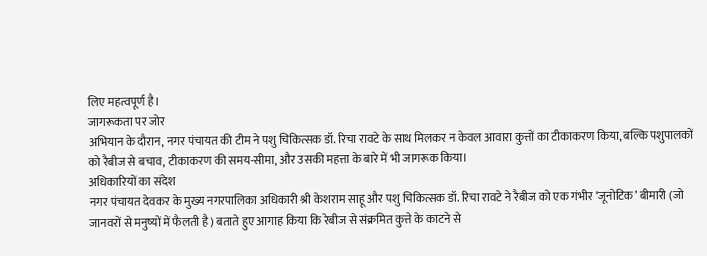लिए महत्वपूर्ण है।
जागरूकता पर जोर
अभियान के दौरान, नगर पंचायत की टीम ने पशु चिकित्सक डॉ. रिचा रावटे के साथ मिलकर न केवल आवारा कुत्तों का टीकाकरण किया, बल्कि पशुपालकों को रैबीज से बचाव, टीकाकरण की समय-सीमा, और उसकी महत्ता के बारे में भी जागरूक किया।
अधिकारियों का संदेश
नगर पंचायत देवकर के मुख्य नगरपालिका अधिकारी श्री केशराम साहू और पशु चिकित्सक डॉ. रिचा रावटे ने रैबीज को एक गंभीर ‘जूनोटिक’ बीमारी (जो जानवरों से मनुष्यों में फैलती है) बताते हुए आगाह किया कि रेबीज से संक्रमित कुत्ते के काटने से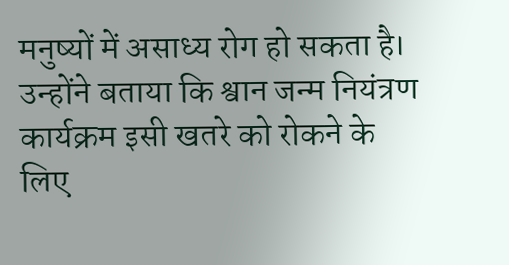मनुष्यों में असाध्य रोग हो सकता है।
उन्होंने बताया कि श्वान जन्म नियंत्रण कार्यक्रम इसी खतरे को रोकने के लिए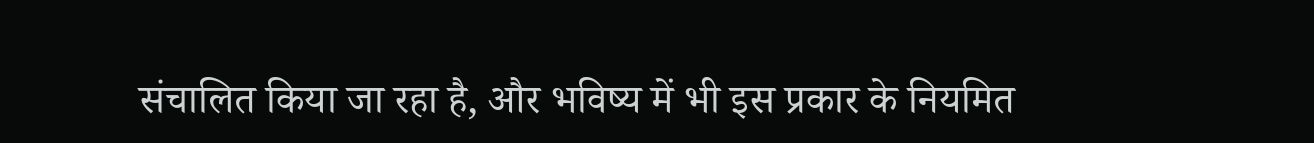संचालित किया जा रहा है, और भविष्य में भी इस प्रकार के नियमित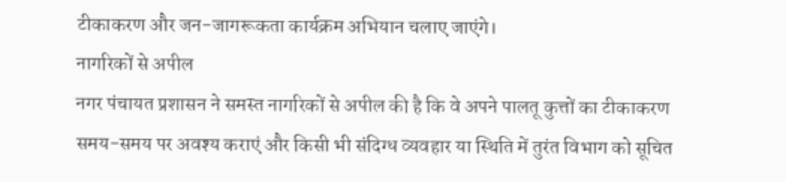टीकाकरण और जन-जागरूकता कार्यक्रम अभियान चलाए जाएंगे।
नागरिकों से अपील
नगर पंचायत प्रशासन ने समस्त नागरिकों से अपील की है कि वे अपने पालतू कुत्तों का टीकाकरण समय-समय पर अवश्य कराएं और किसी भी संदिग्ध व्यवहार या स्थिति में तुरंत विभाग को सूचित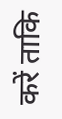करें ताकि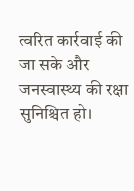त्वरित कार्रवाई की जा सके और जनस्वास्थ्य की रक्षा सुनिश्चित हो।